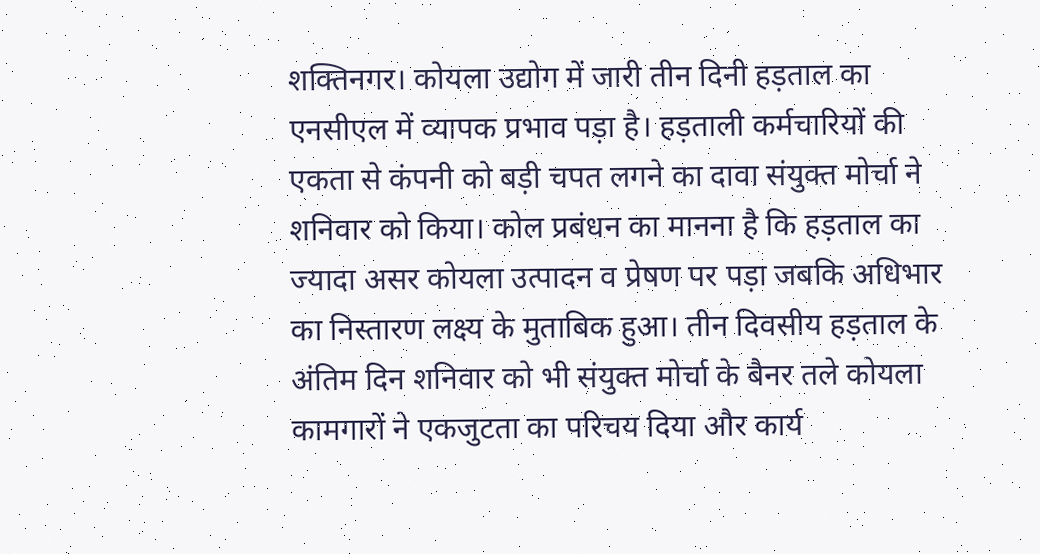शक्तिनगर। कोयला उद्योग में जारी तीन दिनी हड़ताल का एनसीएल में व्यापक प्रभाव पड़ा है। हड़ताली कर्मचारियों की एकता से कंपनी को बड़ी चपत लगने का दावा संयुक्त मोर्चा ने शनिवार को किया। कोल प्रबंधन का मानना है कि हड़ताल का ज्यादा असर कोयला उत्पादन व प्रेषण पर पड़ा जबकि अधिभार का निस्तारण लक्ष्य के मुताबिक हुआ। तीन दिवसीय हड़ताल के अंतिम दिन शनिवार को भी संयुक्त मोर्चा के बैनर तले कोयला कामगारों ने एकजुटता का परिचय दिया और कार्य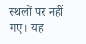स्थलों पर नहीं गए। यह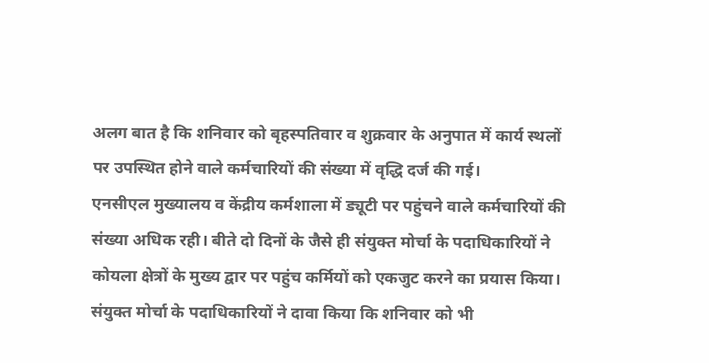अलग बात है कि शनिवार को बृहस्पतिवार व शुक्रवार के अनुपात में कार्य स्थलों पर उपस्थित होने वाले कर्मचारियों की संख्या में वृद्धि दर्ज की गई।
एनसीएल मुख्यालय व केंद्रीय कर्मशाला में ड्यूटी पर पहुंचने वाले कर्मचारियों की संख्या अधिक रही। बीते दो दिनों के जैसे ही संयुक्त मोर्चा के पदाधिकारियों ने कोयला क्षेत्रों के मुख्य द्वार पर पहुंच कर्मियों को एकजुट करने का प्रयास किया। संयुक्त मोर्चा के पदाधिकारियों ने दावा किया कि शनिवार को भी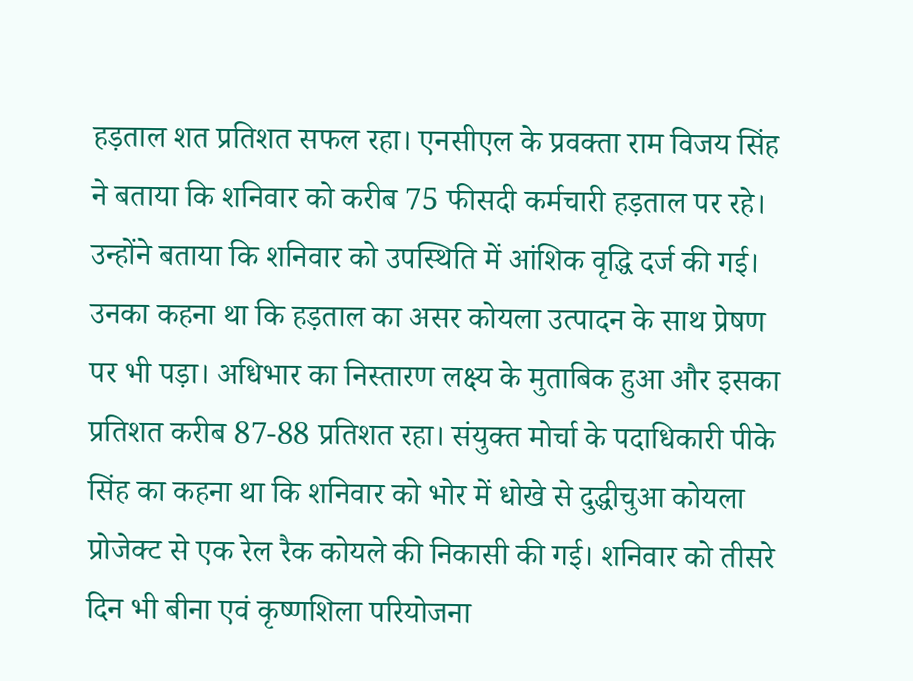हड़ताल शत प्रतिशत सफल रहा। एनसीएल के प्रवक्ता राम विजय सिंह ने बताया कि शनिवार को करीब 75 फीसदी कर्मचारी हड़ताल पर रहे। उन्होंने बताया कि शनिवार को उपस्थिति में आंशिक वृद्धि दर्ज की गई। उनका कहना था कि हड़ताल का असर कोयला उत्पादन के साथ प्रेषण पर भी पड़ा। अधिभार का निस्तारण लक्ष्य के मुताबिक हुआ और इसका प्रतिशत करीब 87-88 प्रतिशत रहा। संयुक्त मोर्चा के पदाधिकारी पीके सिंह का कहना था कि शनिवार को भोर में धोखे से दुद्धीचुआ कोयला प्रोजेक्ट से एक रेल रैक कोयले की निकासी की गई। शनिवार को तीसरे दिन भी बीना एवं कृष्णशिला परियोजना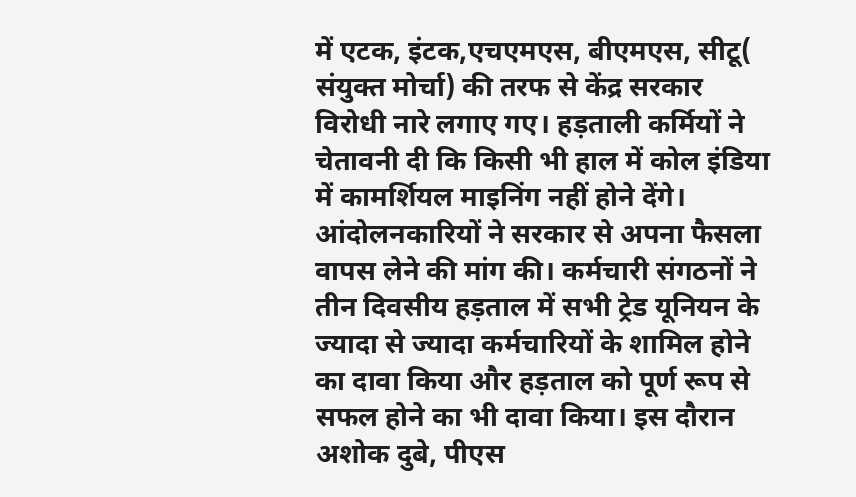में एटक, इंटक,एचएमएस, बीएमएस, सीटू( संयुक्त मोर्चा) की तरफ से केंद्र सरकार विरोधी नारे लगाए गए। हड़ताली कर्मियों ने चेतावनी दी कि किसी भी हाल में कोल इंडिया में कामर्शियल माइनिंग नहीं होने देंगे। आंदोलनकारियों ने सरकार से अपना फैसला वापस लेने की मांग की। कर्मचारी संगठनों ने तीन दिवसीय हड़ताल में सभी ट्रेड यूनियन के ज्यादा से ज्यादा कर्मचारियों के शामिल होने का दावा किया और हड़ताल को पूर्ण रूप से सफल होने का भी दावा किया। इस दौरान अशोक दुबे, पीएस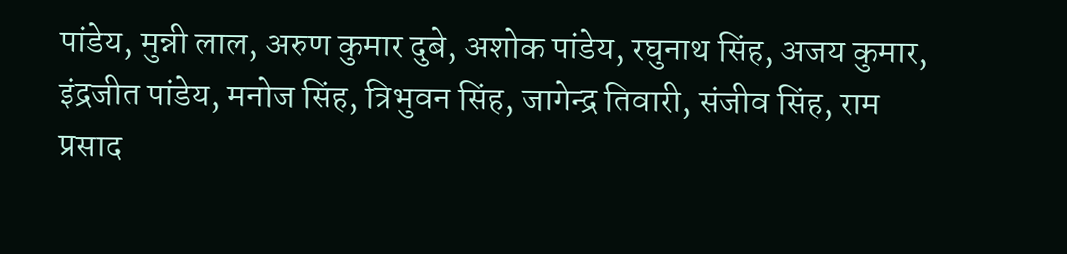पांडेय, मुन्नी लाल, अरुण कुमार दुबे, अशोक पांडेय, रघुनाथ सिंह, अजय कुमार, इंद्रजीत पांडेय, मनोज सिंह, त्रिभुवन सिंह, जागेन्द्र तिवारी, संजीव सिंह, राम प्रसाद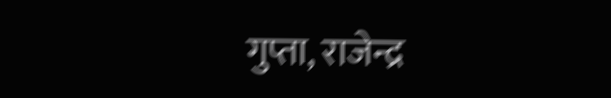गुप्ता, राजेन्द्र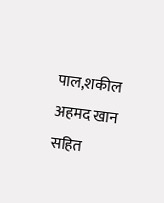पाल,शकील अहमद खान सहित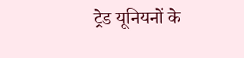ट्रेड यूनियनों के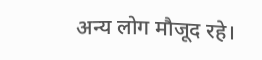अन्य लोग मौजूद रहे।